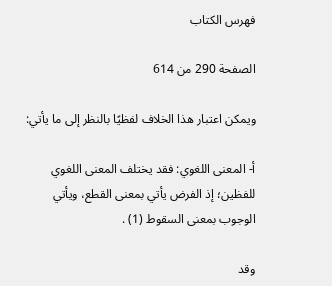فهرس الكتاب

الصفحة 290 من 614

ويمكن اعتبار هذا الخلاف لفظيًا بالنظر إلى ما يأتي:

أ- المعنى اللغوي: فقد يختلف المعنى اللغوي للفظين؛ إذ الفرض يأتي بمعنى القطع، ويأتي الوجوب بمعنى السقوط (1) .

وقد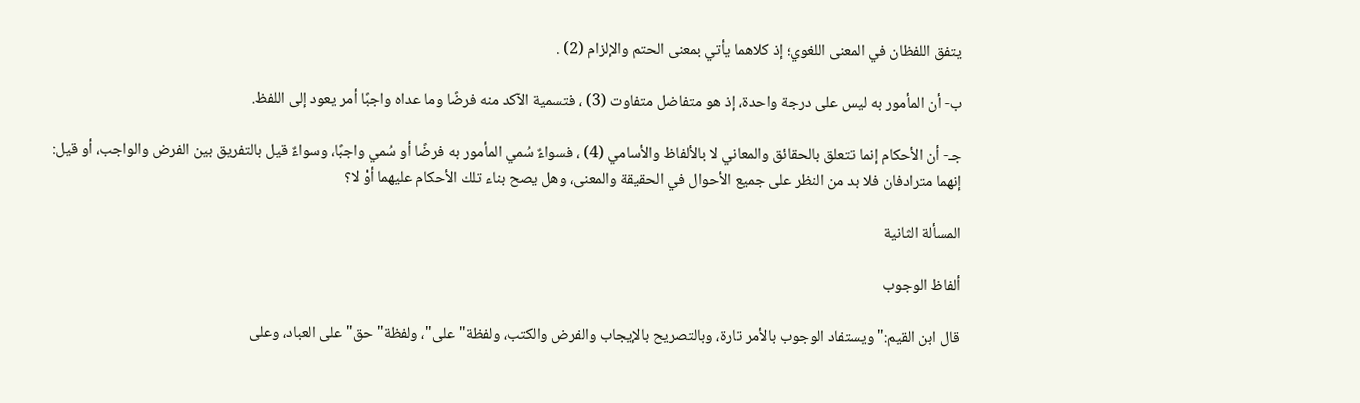يتفق اللفظان في المعنى اللغوي؛ إذ كلاهما يأتي بمعنى الحتم والإلزام (2) .

ب- أن المأمور به ليس على درجة واحدة، إذ هو متفاضل متفاوت (3) ، فتسمية الآكد منه فرضًا وما عداه واجبًا أمر يعود إلى اللفظ.

جـ- أن الأحكام إنما تتعلق بالحقائق والمعاني لا بالألفاظ والأسامي (4) ، فسواءٌ سُمي المأمور به فرضًا أو سُمي واجبًا، وسواءٌ قيل بالتفريق بين الفرض والواجب، أو قيل: إنهما مترادفان فلا بد من النظر على جميع الأحوال في الحقيقة والمعنى، وهل يصح بناء تلك الأحكام عليهما أوْ لا؟

المسألة الثانية

ألفاظ الوجوب

قال ابن القيم:"ويستفاد الوجوب بالأمر تارة، وبالتصريح بالإيجاب والفرض والكتب، ولفظة"على"، ولفظة"حق"على العباد، وعلى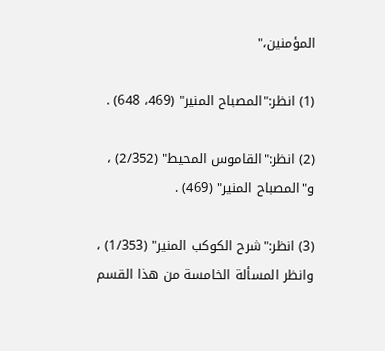المؤمنين،"

(1) انظر:"المصباح المنير" (469، 648) .

(2) انظر:"القاموس المحيط" (2/352) ، و"المصباح المنير" (469) .

(3) انظر:"شرح الكوكب المنير" (1/353) ، وانظر المسألة الخامسة من هذا القسم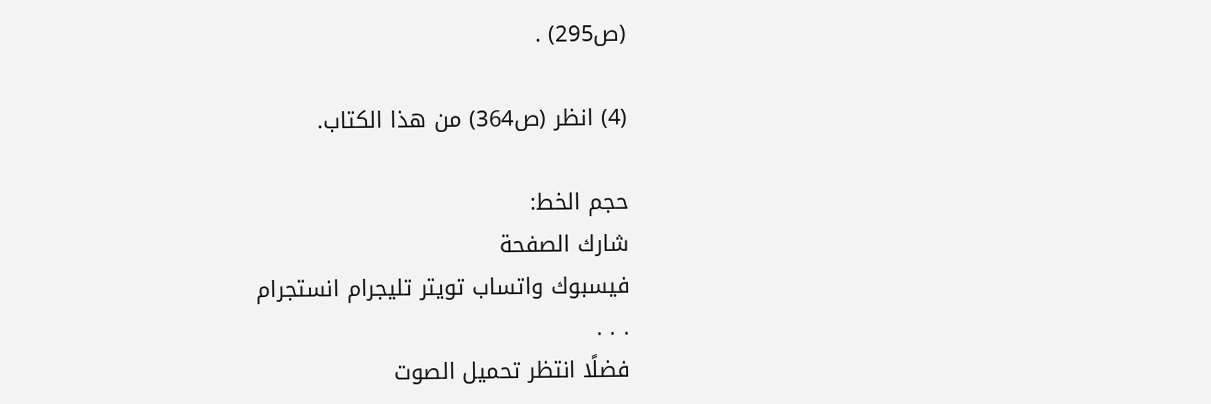(ص295) .

(4) انظر (ص364) من هذا الكتاب.

حجم الخط:
شارك الصفحة
فيسبوك واتساب تويتر تليجرام انستجرام
. . .
فضلًا انتظر تحميل الصوت